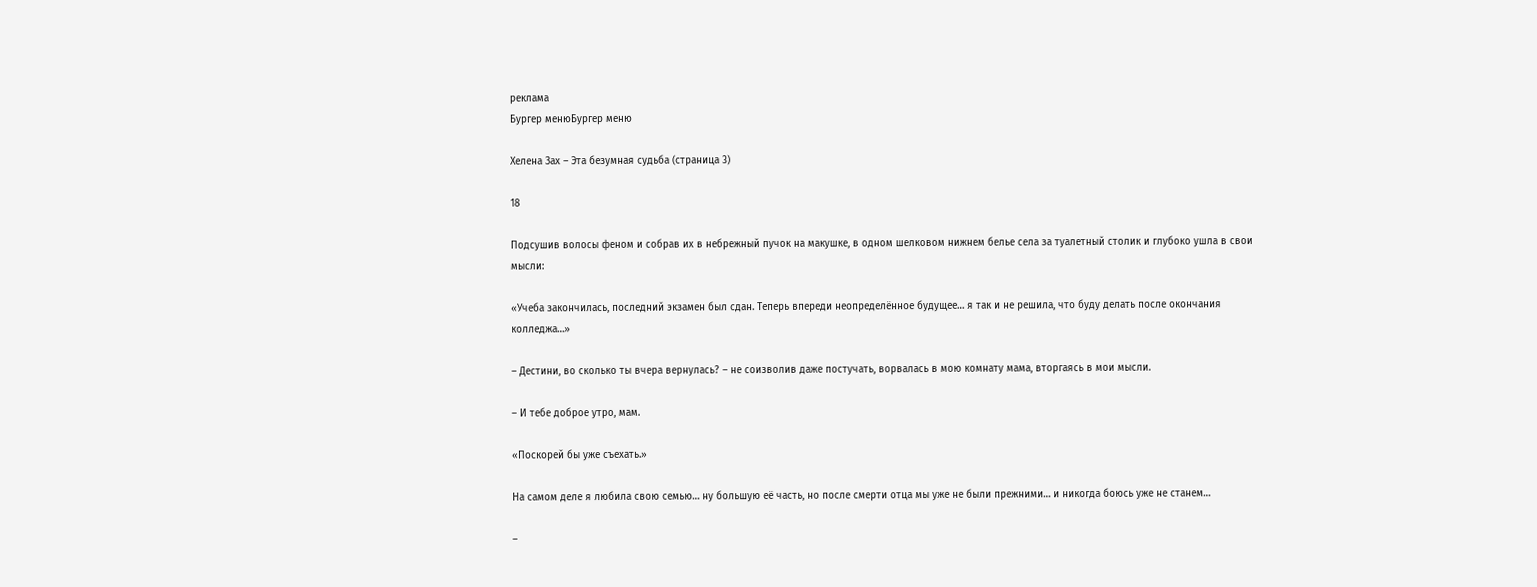реклама
Бургер менюБургер меню

Хелена Зах – Эта безумная судьба (страница 3)

18

Подсушив волосы феном и собрав их в небрежный пучок на макушке, в одном шелковом нижнем белье села за туалетный столик и глубоко ушла в свои мысли:

«Учеба закончилась, последний экзамен был сдан. Теперь впереди неопределённое будущее… я так и не решила, что буду делать после окончания колледжа…»

– Дестини, во сколько ты вчера вернулась? – не соизволив даже постучать, ворвалась в мою комнату мама, вторгаясь в мои мысли.

– И тебе доброе утро, мам.

«Поскорей бы уже съехать.»

На самом деле я любила свою семью… ну большую её часть, но после смерти отца мы уже не были прежними… и никогда боюсь уже не станем…

–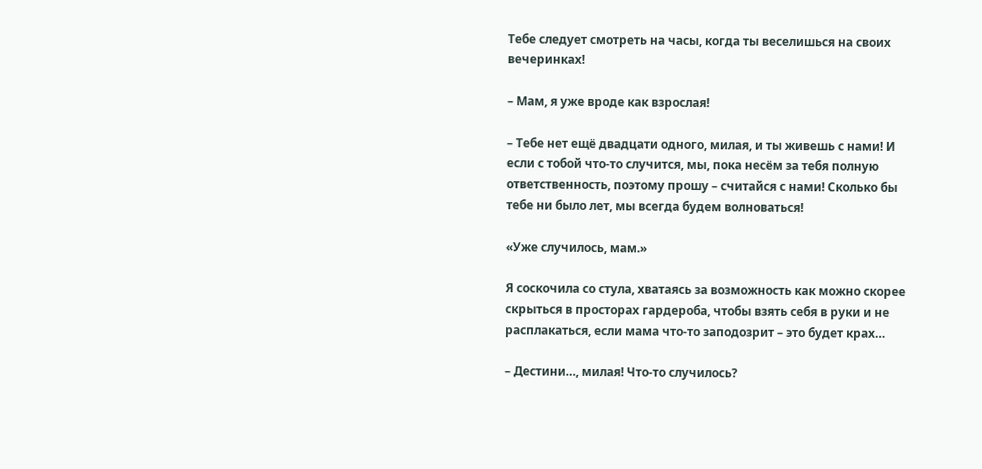Тебе следует смотреть на часы, когда ты веселишься на своих вечеринках!

– Мам, я уже вроде как взрослая!

– Тебе нет ещё двадцати одного, милая, и ты живешь с нами! И если с тобой что-то случится, мы, пока несём за тебя полную ответственность, поэтому прошу – считайся с нами! Сколько бы тебе ни было лет, мы всегда будем волноваться!

«Уже случилось, мам.»

Я соскочила со стула, хватаясь за возможность как можно скорее скрыться в просторах гардероба, чтобы взять себя в руки и не расплакаться, если мама что-то заподозрит – это будет крах…

– Дестини…, милая! Что-то случилось?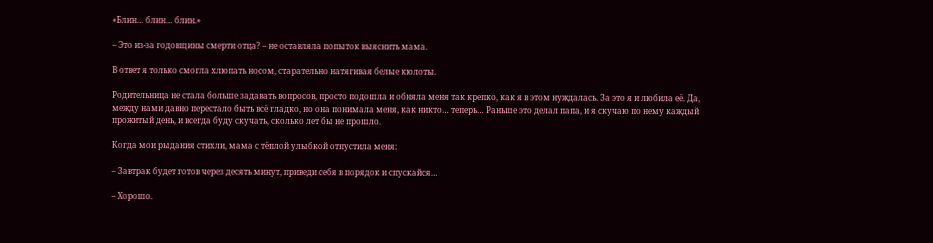«Блин… блин… блин.»

– Это из-за годовщины смерти отца? – не оставляла попыток выяснить мама.

В ответ я только смогла хлюпать носом, старательно натягивая белые кюлоты.

Родительница не стала больше задавать вопросов, просто подошла и обняла меня так крепко, как я в этом нуждалась. За это я и любила её. Да, между нами давно перестало быть всё гладко, но она понимала меня, как никто… теперь… Раньше это делал папа, и я скучаю по нему каждый прожитый день, и всегда буду скучать, сколько лет бы не прошло.

Когда мои рыдания стихли, мама с тёплой улыбкой отпустила меня:

– Завтрак будет готов через десять минут, приведи себя в порядок и спускайся…

– Хорошо.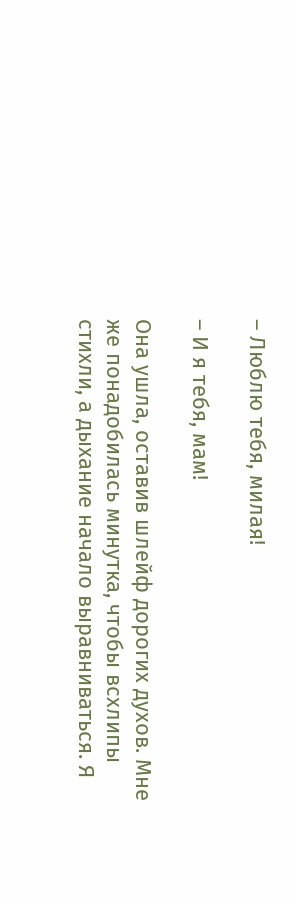– Люблю тебя, милая!

– И я тебя, мам!

Она ушла, оставив шлейф дорогих духов. Мне же понадобилась минутка, чтобы всхлипы стихли, а дыхание начало выравниваться. Я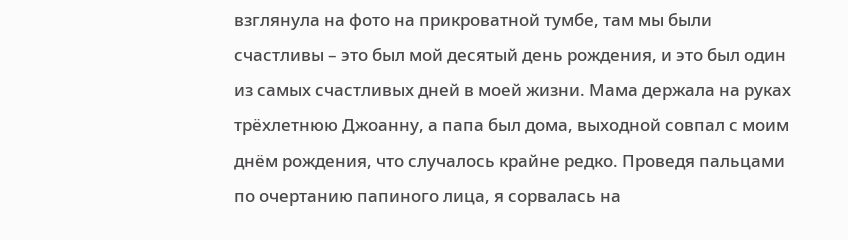взглянула на фото на прикроватной тумбе, там мы были счастливы – это был мой десятый день рождения, и это был один из самых счастливых дней в моей жизни. Мама держала на руках трёхлетнюю Джоанну, а папа был дома, выходной совпал с моим днём рождения, что случалось крайне редко. Проведя пальцами по очертанию папиного лица, я сорвалась на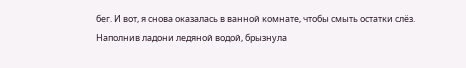бег. И вот, я снова оказалась в ванной комнате, чтобы смыть остатки слёз. Наполнив ладони ледяной водой, брызнула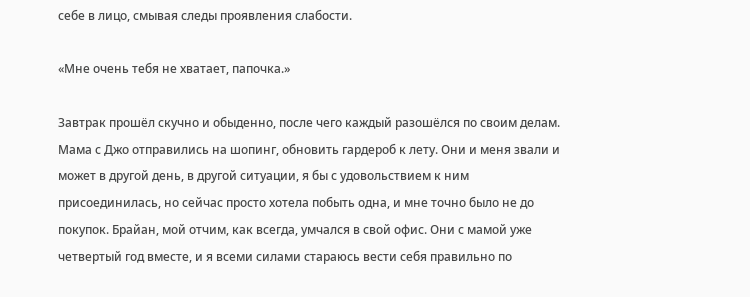себе в лицо, смывая следы проявления слабости.

«Мне очень тебя не хватает, папочка.»

Завтрак прошёл скучно и обыденно, после чего каждый разошёлся по своим делам. Мама с Джо отправились на шопинг, обновить гардероб к лету. Они и меня звали и может в другой день, в другой ситуации, я бы с удовольствием к ним присоединилась, но сейчас просто хотела побыть одна, и мне точно было не до покупок. Брайан, мой отчим, как всегда, умчался в свой офис. Они с мамой уже четвертый год вместе, и я всеми силами стараюсь вести себя правильно по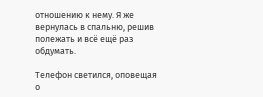отношению к нему. Я же вернулась в спальню, решив полежать и всё ещё раз обдумать.

Телефон светился, оповещая о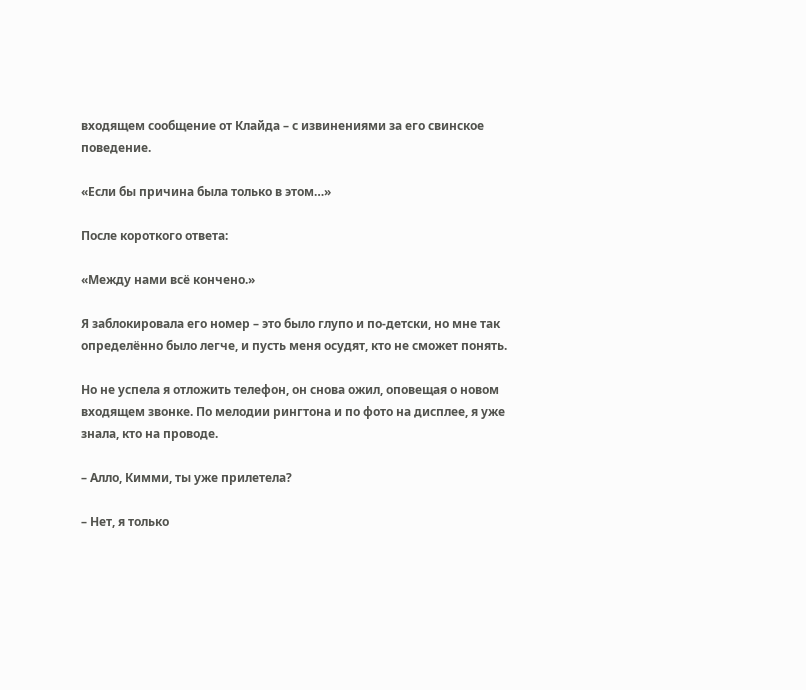входящем сообщение от Клайда – с извинениями за его свинское поведение.

«Если бы причина была только в этом…»

После короткого ответа:

«Между нами всё кончено.»

Я заблокировала его номер – это было глупо и по-детски, но мне так определённо было легче, и пусть меня осудят, кто не сможет понять.

Но не успела я отложить телефон, он снова ожил, оповещая о новом входящем звонке. По мелодии рингтона и по фото на дисплее, я уже знала, кто на проводе.

– Алло, Кимми, ты уже прилетела?

– Нет, я только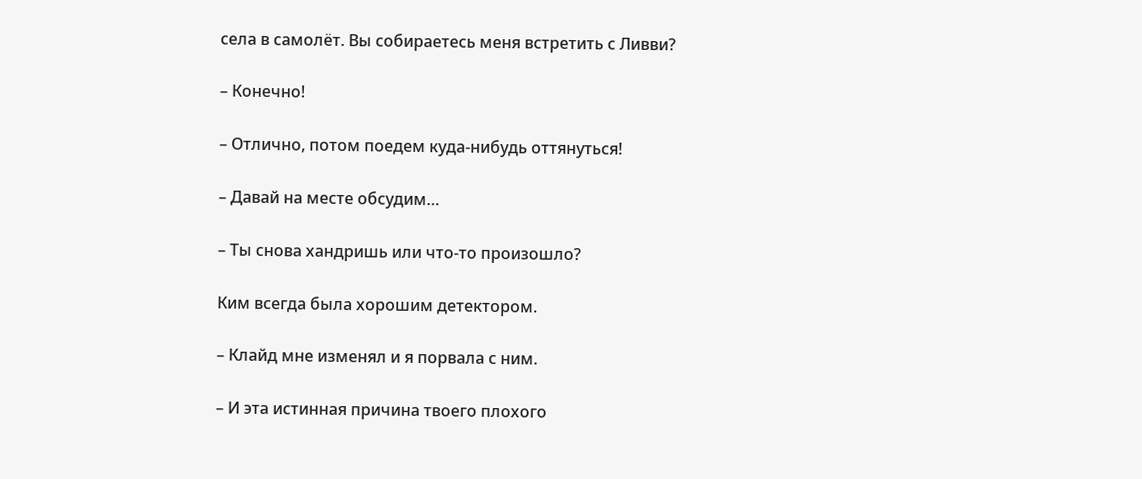села в самолёт. Вы собираетесь меня встретить с Ливви?

– Конечно!

– Отлично, потом поедем куда-нибудь оттянуться!

– Давай на месте обсудим…

– Ты снова хандришь или что-то произошло?

Ким всегда была хорошим детектором.

– Клайд мне изменял и я порвала с ним.

– И эта истинная причина твоего плохого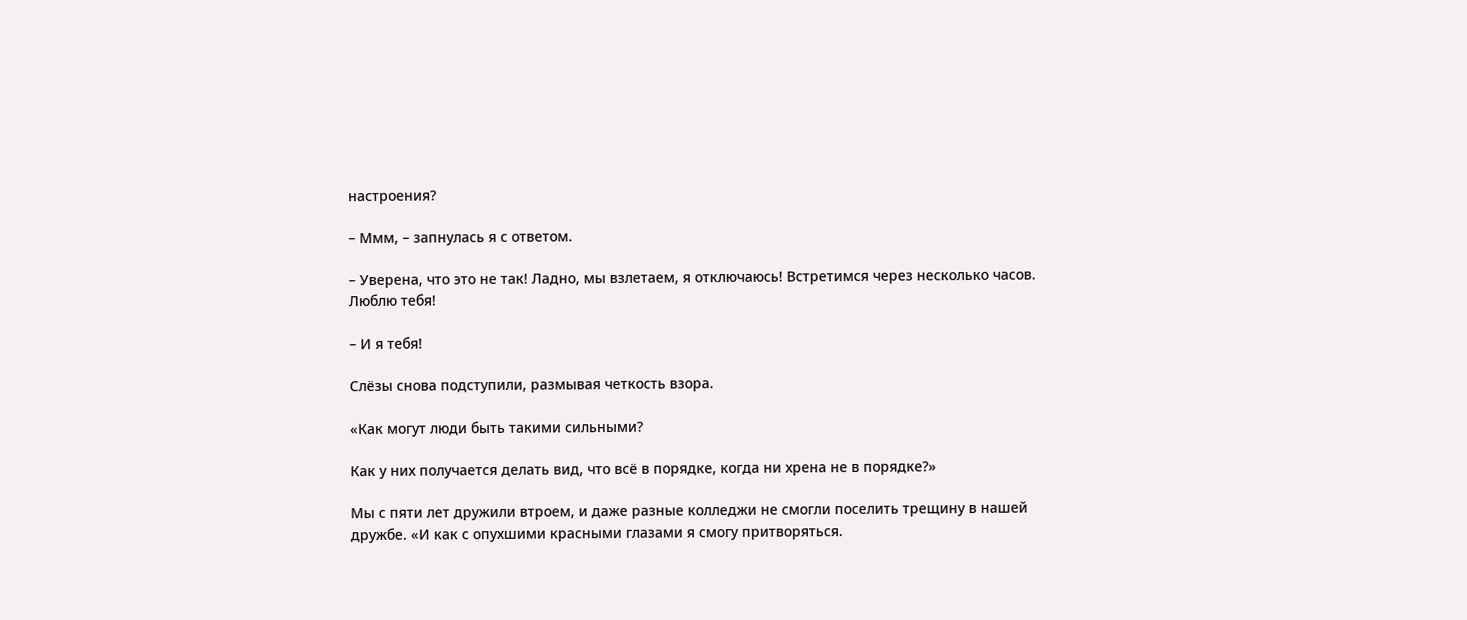настроения?

– Ммм, – запнулась я с ответом.

– Уверена, что это не так! Ладно, мы взлетаем, я отключаюсь! Встретимся через несколько часов. Люблю тебя!

– И я тебя!

Слёзы снова подступили, размывая четкость взора.

«Как могут люди быть такими сильными?

Как у них получается делать вид, что всё в порядке, когда ни хрена не в порядке?»

Мы с пяти лет дружили втроем, и даже разные колледжи не смогли поселить трещину в нашей дружбе. «И как с опухшими красными глазами я смогу притворяться.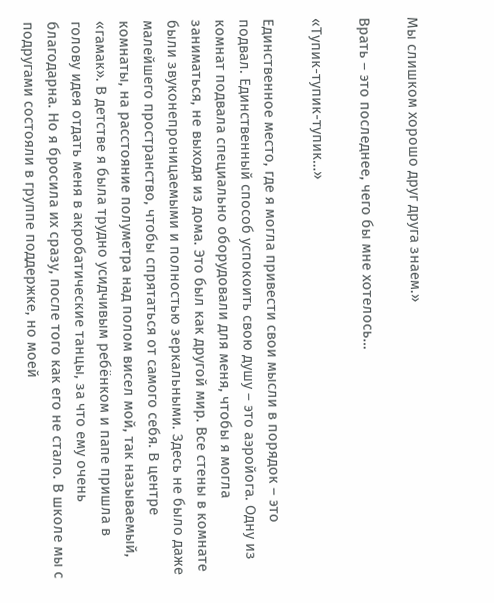Мы слишком хорошо друг друга знаем.»

Врать – это последнее, чего бы мне хотелось…

«Тупик-тупик-тупик…»

Единственное место, где я могла привести свои мысли в порядок – это подвал. Единственный способ успокоить свою душу – это аэройога. Одну из комнат подвала специально оборудовали для меня, чтобы я могла заниматься, не выходя из дома. Это был как другой мир. Все стены в комнате были звуконепроницаемыми и полностью зеркальными. Здесь не было даже малейшего пространство, чтобы спрятаться от самого себя. В центре комнаты, на расстояние полуметра над полом висел мой, так называемый, «гамак». В детстве я была трудно усидчивым ребёнком и папе пришла в голову идея отдать меня в акробатические танцы, за что ему очень благодарна. Но я бросила их сразу, после того как его не стало. В школе мы с подругами состояли в группе поддержке, но моей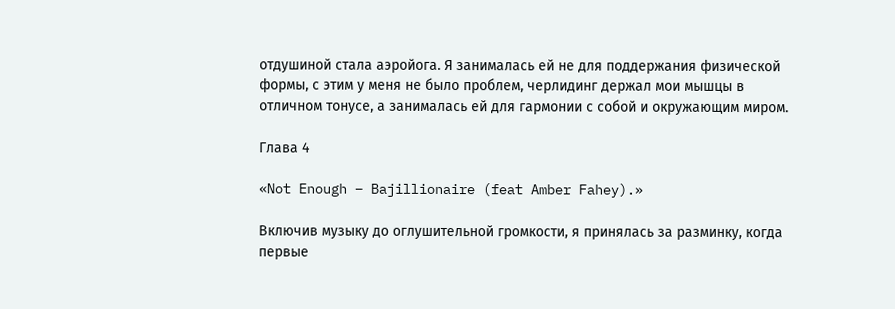отдушиной стала аэройога. Я занималась ей не для поддержания физической формы, с этим у меня не было проблем, черлидинг держал мои мышцы в отличном тонусе, а занималась ей для гармонии с собой и окружающим миром.

Глава 4

«Not Enough – Bajillionaire (feat Amber Fahey).»

Включив музыку до оглушительной громкости, я принялась за разминку, когда первые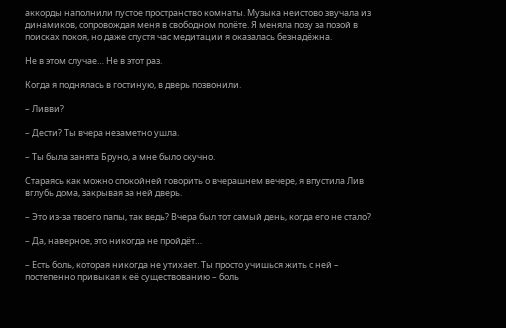аккорды наполнили пустое пространство комнаты. Музыка неистово звучала из динамиков, сопровождая меня в свободном полёте. Я меняла позу за позой в поисках покоя, но даже спустя час медитации я оказалась безнадёжна.

Не в этом случае… Не в этот раз.

Когда я поднялась в гостиную, в дверь позвонили.

– Ливви?

– Дести? Ты вчера незаметно ушла.

– Ты была занята Бруно, а мне было скучно.

Стараясь как можно спокойней говорить о вчерашнем вечере, я впустила Лив вглубь дома, закрывая за ней дверь.

– Это из-за твоего папы, так ведь? Вчера был тот самый день, когда его не стало?

– Да, наверное, это никогда не пройдёт…

– Есть боль, которая никогда не утихает. Ты просто учишься жить с ней – постепенно привыкая к её существованию – боль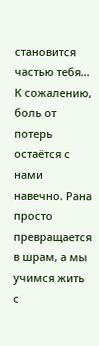становится частью тебя… К сожалению, боль от потерь остаётся с нами навечно. Рана просто превращается в шрам, а мы учимся жить с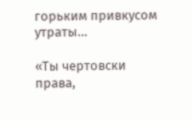горьким привкусом утраты…

«Ты чертовски права,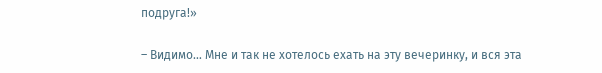подруга!»

– Видимо… Мне и так не хотелось ехать на эту вечеринку, и вся эта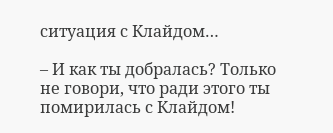ситуация с Клайдом…

– И как ты добралась? Только не говори, что ради этого ты помирилась с Клайдом!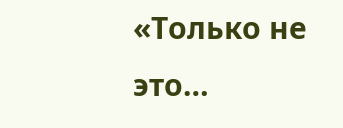«Только не это…